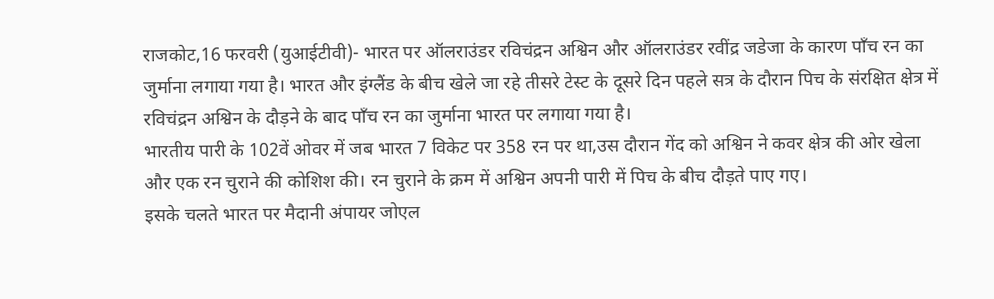राजकोट,16 फरवरी (युआईटीवी)- भारत पर ऑलराउंडर रविचंद्रन अश्विन और ऑलराउंडर रवींद्र जडेजा के कारण पाँच रन का जुर्माना लगाया गया है। भारत और इंग्लैंड के बीच खेले जा रहे तीसरे टेस्ट के दूसरे दिन पहले सत्र के दौरान पिच के संरक्षित क्षेत्र में रविचंद्रन अश्विन के दौड़ने के बाद पाँच रन का जुर्माना भारत पर लगाया गया है।
भारतीय पारी के 102वें ओवर में जब भारत 7 विकेट पर 358 रन पर था,उस दौरान गेंद को अश्विन ने कवर क्षेत्र की ओर खेला और एक रन चुराने की कोशिश की। रन चुराने के क्रम में अश्विन अपनी पारी में पिच के बीच दौड़ते पाए गए।
इसके चलते भारत पर मैदानी अंपायर जोएल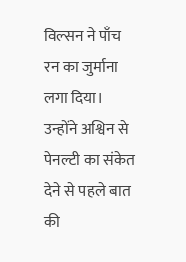विल्सन ने पाँच रन का जुर्माना लगा दिया। उन्होंने अश्विन से पेनल्टी का संकेत देने से पहले बात की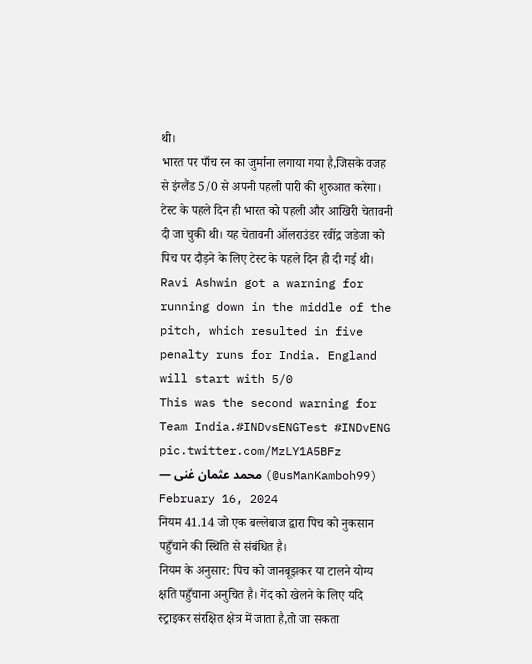थी।
भारत पर पाँच रन का जुर्माना लगाया गया है,जिसके वजह से इंग्लैंड 5/0 से अपनी पहली पारी की शुरुआत करेगा। टेस्ट के पहले दिन ही भारत को पहली और आखिरी चेतावनी दी जा चुकी थी। यह चेतावनी ऑलराउंडर रवींद्र जडेजा को पिच पर दौड़ने के लिए टेस्ट के पहले दिन ही दी गई थी।
Ravi Ashwin got a warning for running down in the middle of the pitch, which resulted in five penalty runs for India. England will start with 5/0
This was the second warning for Team India.#INDvsENGTest #INDvENG pic.twitter.com/MzLY1A5BFz
— محمد عثمان غنی (@usManKamboh99) February 16, 2024
नियम 41.14 जो एक बल्लेबाज द्वारा पिच को नुकसान पहुँचाने की स्थिति से संबंधित है।
नियम के अनुसार: पिच को जानबूझकर या टालने योग्य क्षति पहुँचाना अनुचित है। गेंद को खेलने के लिए यदि स्ट्राइकर संरक्षित क्षेत्र में जाता है,तो जा सकता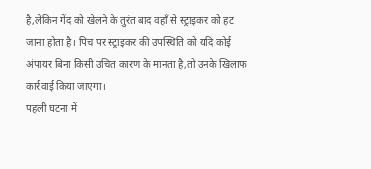है,लेकिन गेंद को खेलने के तुरंत बाद वहाँ से स्ट्राइकर को हट जाना होता है। पिच पर स्ट्राइकर की उपस्थिति को यदि कोई अंपायर बिना किसी उचित कारण के मानता है,तो उनके खिलाफ कार्रवाई किया जाएगा।
पहली घटना में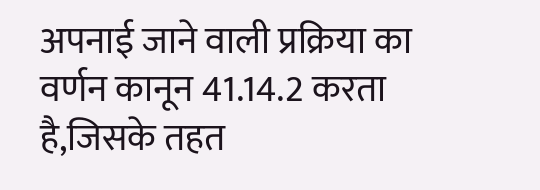अपनाई जाने वाली प्रक्रिया का वर्णन कानून 41.14.2 करता है,जिसके तहत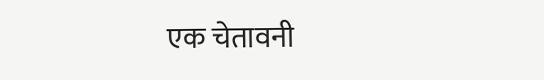एक चेतावनी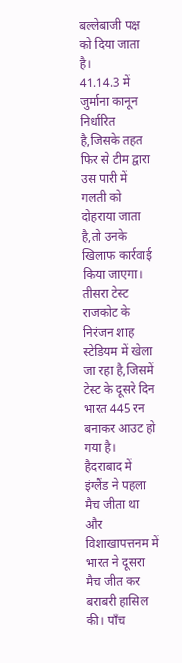बल्लेबाजी पक्ष को दिया जाता है।
41.14.3 में जुर्माना कानून निर्धारित है,जिसके तहत फिर से टीम द्वारा उस पारी में गलती को दोहराया जाता है,तो उनके खिलाफ कार्रवाई किया जाएगा।
तीसरा टेस्ट राजकोट के निरंजन शाह स्टेडियम में खेला जा रहा है,जिसमें टेस्ट के दूसरे दिन भारत 445 रन बनाकर आउट हो गया है।
हैदराबाद में इंग्लैंड ने पहला मैच जीता था और विशाखापत्तनम में भारत ने दूसरा मैच जीत कर बराबरी हासिल की। पाँच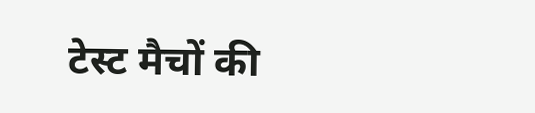टेस्ट मैचों की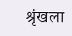श्रृंखला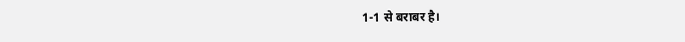1-1 से बराबर है।